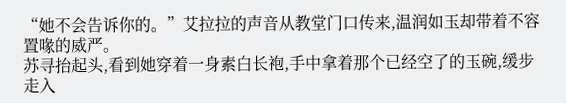“她不会告诉你的。”艾拉拉的声音从教堂门口传来,温润如玉却带着不容置喙的威严。
苏寻抬起头,看到她穿着一身素白长袍,手中拿着那个已经空了的玉碗,缓步走入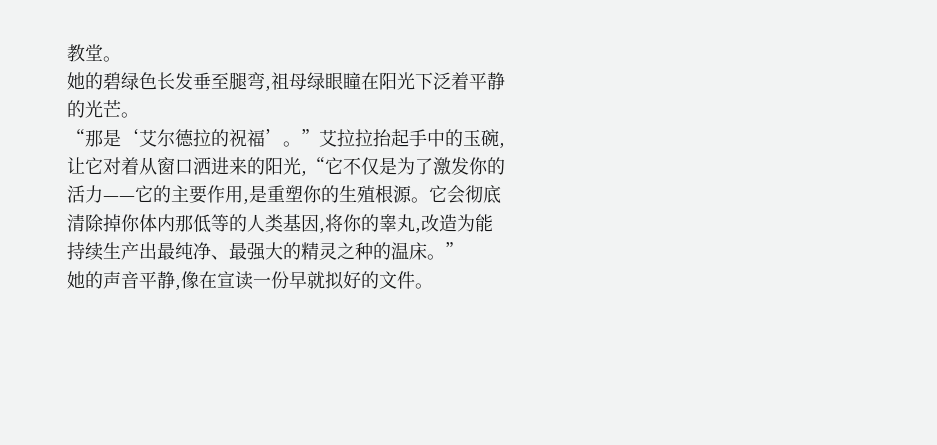教堂。
她的碧绿色长发垂至腿弯,祖母绿眼瞳在阳光下泛着平静的光芒。
“那是‘艾尔德拉的祝福’。”艾拉拉抬起手中的玉碗,让它对着从窗口洒进来的阳光,“它不仅是为了激发你的活力——它的主要作用,是重塑你的生殖根源。它会彻底清除掉你体内那低等的人类基因,将你的睾丸,改造为能持续生产出最纯净、最强大的精灵之种的温床。”
她的声音平静,像在宣读一份早就拟好的文件。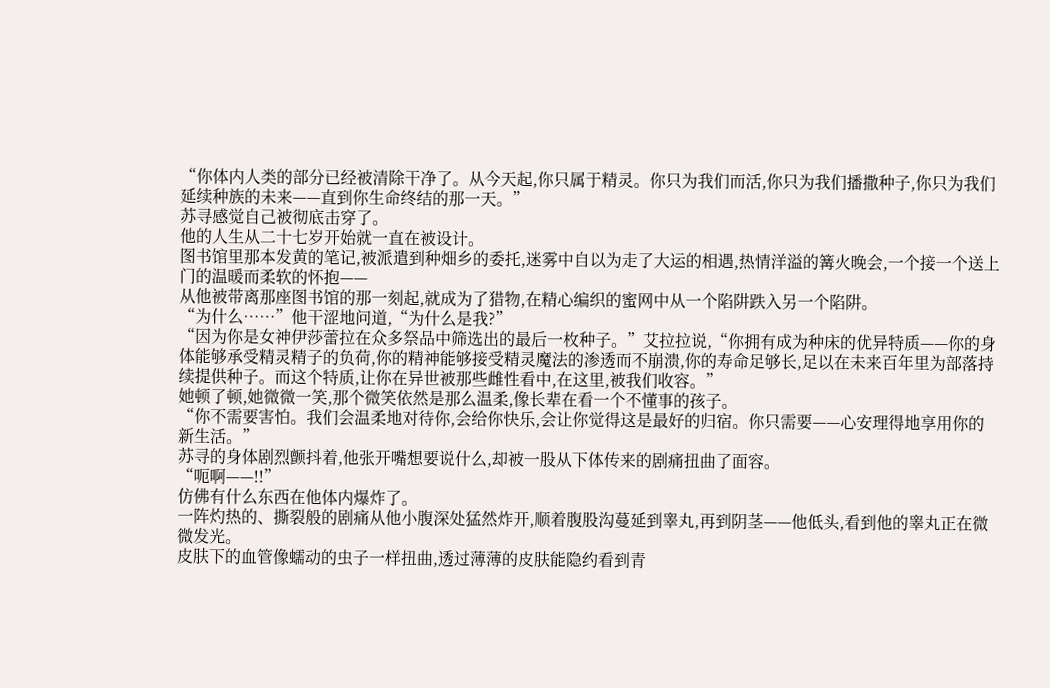“你体内人类的部分已经被清除干净了。从今天起,你只属于精灵。你只为我们而活,你只为我们播撒种子,你只为我们延续种族的未来——直到你生命终结的那一天。”
苏寻感觉自己被彻底击穿了。
他的人生从二十七岁开始就一直在被设计。
图书馆里那本发黄的笔记,被派遣到种畑乡的委托,迷雾中自以为走了大运的相遇,热情洋溢的篝火晚会,一个接一个送上门的温暖而柔软的怀抱——
从他被带离那座图书馆的那一刻起,就成为了猎物,在精心编织的蜜网中从一个陷阱跌入另一个陷阱。
“为什么……”他干涩地问道,“为什么是我?”
“因为你是女神伊莎蕾拉在众多祭品中筛选出的最后一枚种子。”艾拉拉说,“你拥有成为种床的优异特质——你的身体能够承受精灵精子的负荷,你的精神能够接受精灵魔法的渗透而不崩溃,你的寿命足够长,足以在未来百年里为部落持续提供种子。而这个特质,让你在异世被那些雌性看中,在这里,被我们收容。”
她顿了顿,她微微一笑,那个微笑依然是那么温柔,像长辈在看一个不懂事的孩子。
“你不需要害怕。我们会温柔地对待你,会给你快乐,会让你觉得这是最好的归宿。你只需要——心安理得地享用你的新生活。”
苏寻的身体剧烈颤抖着,他张开嘴想要说什么,却被一股从下体传来的剧痛扭曲了面容。
“呃啊——!!”
仿佛有什么东西在他体内爆炸了。
一阵灼热的、撕裂般的剧痛从他小腹深处猛然炸开,顺着腹股沟蔓延到睾丸,再到阴茎——他低头,看到他的睾丸正在微微发光。
皮肤下的血管像蠕动的虫子一样扭曲,透过薄薄的皮肤能隐约看到青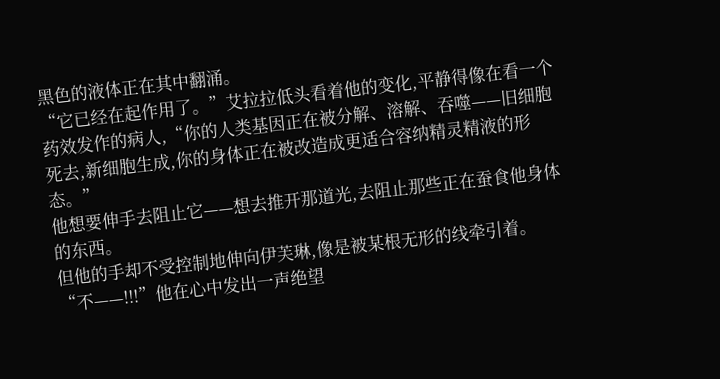黑色的液体正在其中翻涌。
“它已经在起作用了。”艾拉拉低头看着他的变化,平静得像在看一个药效发作的病人,“你的人类基因正在被分解、溶解、吞噬——旧细胞死去,新细胞生成,你的身体正在被改造成更适合容纳精灵精液的形态。”
他想要伸手去阻止它——想去推开那道光,去阻止那些正在蚕食他身体的东西。
但他的手却不受控制地伸向伊芙琳,像是被某根无形的线牵引着。
“不——!!!”他在心中发出一声绝望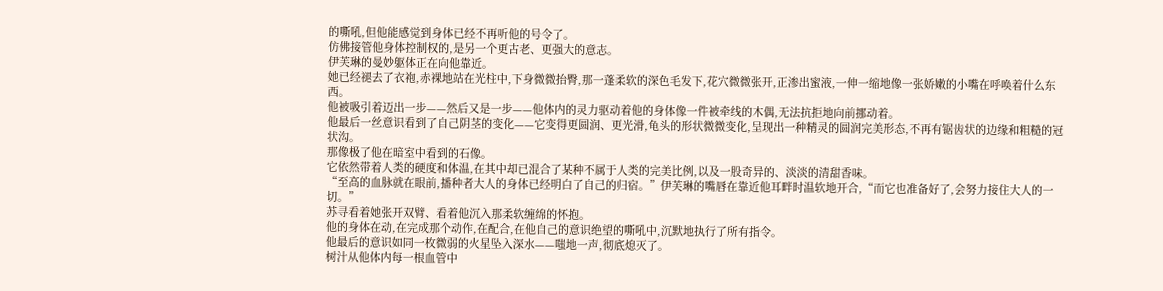的嘶吼,但他能感觉到身体已经不再听他的号令了。
仿佛接管他身体控制权的,是另一个更古老、更强大的意志。
伊芙琳的曼妙躯体正在向他靠近。
她已经褪去了衣袍,赤裸地站在光柱中,下身微微抬臀,那一蓬柔软的深色毛发下,花穴微微张开,正渗出蜜液,一伸一缩地像一张娇嫩的小嘴在呼唤着什么东西。
他被吸引着迈出一步——然后又是一步——他体内的灵力驱动着他的身体像一件被牵线的木偶,无法抗拒地向前挪动着。
他最后一丝意识看到了自己阴茎的变化——它变得更圆润、更光滑,龟头的形状微微变化,呈现出一种精灵的圆润完美形态,不再有锯齿状的边缘和粗糙的冠状沟。
那像极了他在暗室中看到的石像。
它依然带着人类的硬度和体温,在其中却已混合了某种不属于人类的完美比例,以及一股奇异的、淡淡的清甜香味。
“至高的血脉就在眼前,播种者大人的身体已经明白了自己的归宿。”伊芙琳的嘴唇在靠近他耳畔时温软地开合,“而它也准备好了,会努力接住大人的一切。”
苏寻看着她张开双臂、看着他沉入那柔软缠绵的怀抱。
他的身体在动,在完成那个动作,在配合,在他自己的意识绝望的嘶吼中,沉默地执行了所有指令。
他最后的意识如同一枚微弱的火星坠入深水——嗤地一声,彻底熄灭了。
树汁从他体内每一根血管中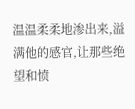温温柔柔地渗出来,溢满他的感官,让那些绝望和愤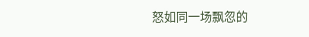怒如同一场飘忽的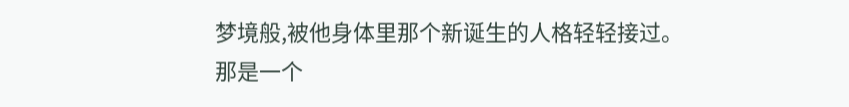梦境般,被他身体里那个新诞生的人格轻轻接过。
那是一个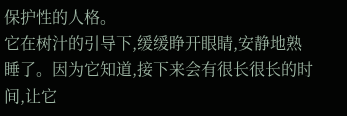保护性的人格。
它在树汁的引导下,缓缓睁开眼睛,安静地熟睡了。因为它知道,接下来会有很长很长的时间,让它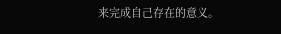来完成自己存在的意义。